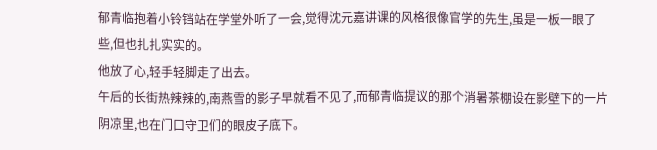郁青临抱着小铃铛站在学堂外听了一会,觉得沈元嘉讲课的风格很像官学的先生,虽是一板一眼了些,但也扎扎实实的。
他放了心,轻手轻脚走了出去。
午后的长街热辣辣的,南燕雪的影子早就看不见了,而郁青临提议的那个消暑茶棚设在影壁下的一片阴凉里,也在门口守卫们的眼皮子底下。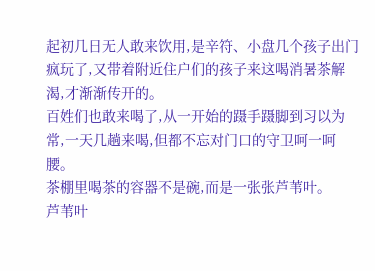起初几日无人敢来饮用,是辛符、小盘几个孩子出门疯玩了,又带着附近住户们的孩子来这喝消暑茶解渴,才渐渐传开的。
百姓们也敢来喝了,从一开始的蹑手蹑脚到习以为常,一天几趟来喝,但都不忘对门口的守卫呵一呵腰。
茶棚里喝茶的容器不是碗,而是一张张芦苇叶。
芦苇叶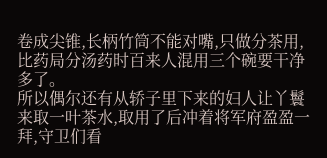卷成尖锥,长柄竹筒不能对嘴,只做分茶用,比药局分汤药时百来人混用三个碗要干净多了。
所以偶尔还有从轿子里下来的妇人让丫鬟来取一叶茶水,取用了后冲着将军府盈盈一拜,守卫们看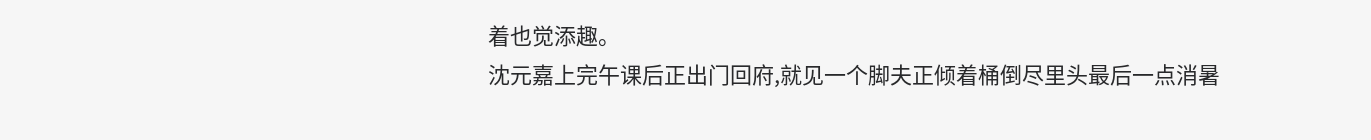着也觉添趣。
沈元嘉上完午课后正出门回府,就见一个脚夫正倾着桶倒尽里头最后一点消暑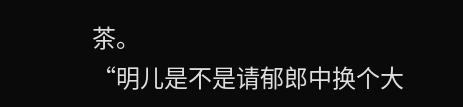茶。
“明儿是不是请郁郎中换个大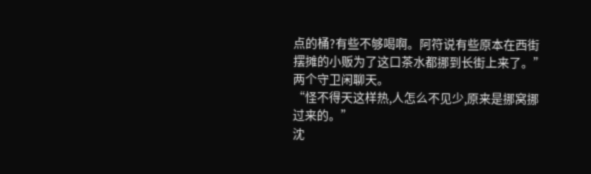点的桶?有些不够喝啊。阿符说有些原本在西街摆摊的小贩为了这口茶水都挪到长街上来了。”
两个守卫闲聊天。
“怪不得天这样热,人怎么不见少,原来是挪窝挪过来的。”
沈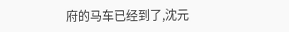府的马车已经到了,沈元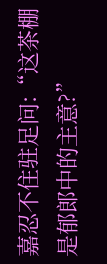嘉忍不住驻足问:“这茶棚是郁郎中的主意?”